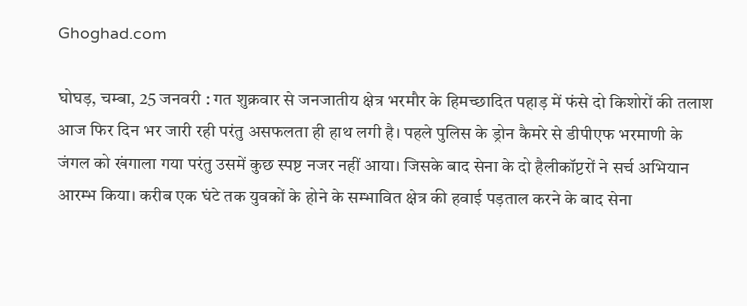Ghoghad.com

घोघड़, चम्बा, 25 जनवरी : गत शुक्रवार से जनजातीय क्षेत्र भरमौर के हिमच्छादित पहाड़ में फंसे दो किशोरों की तलाश आज फिर दिन भर जारी रही परंतु असफलता ही हाथ लगी है। पहले पुलिस के ड्रोन कैमरे से डीपीएफ भरमाणी के जंगल को खंगाला गया परंतु उसमें कुछ स्पष्ट नजर नहीं आया। जिसके बाद सेना के दो हैलीकॉप्टरों ने सर्च अभियान आरम्भ किया। करीब एक घंटे तक युवकों के होने के सम्भावित क्षेत्र की हवाई पड़ताल करने के बाद सेना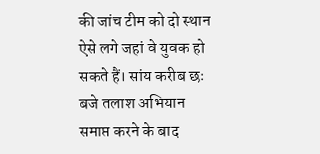की जांच टीम को दो स्थान ऐसे लगे जहां वे युवक हो सकते हैं। सांय करीब छः बजे तलाश अभियान समाप्त करने के बाद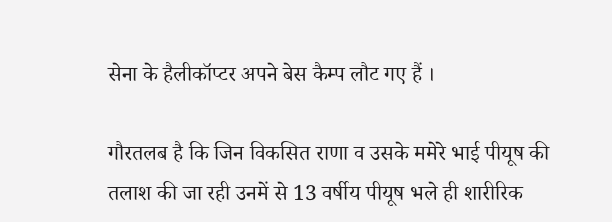सेना के हैलीकॉप्टर अपने बेस कैम्प लौट गए हैं ।

गौरतलब है कि जिन विकसित राणा व उसके ममेरे भाई पीयूष की तलाश की जा रही उनमें से 13 वर्षीय पीयूष भले ही शारीरिक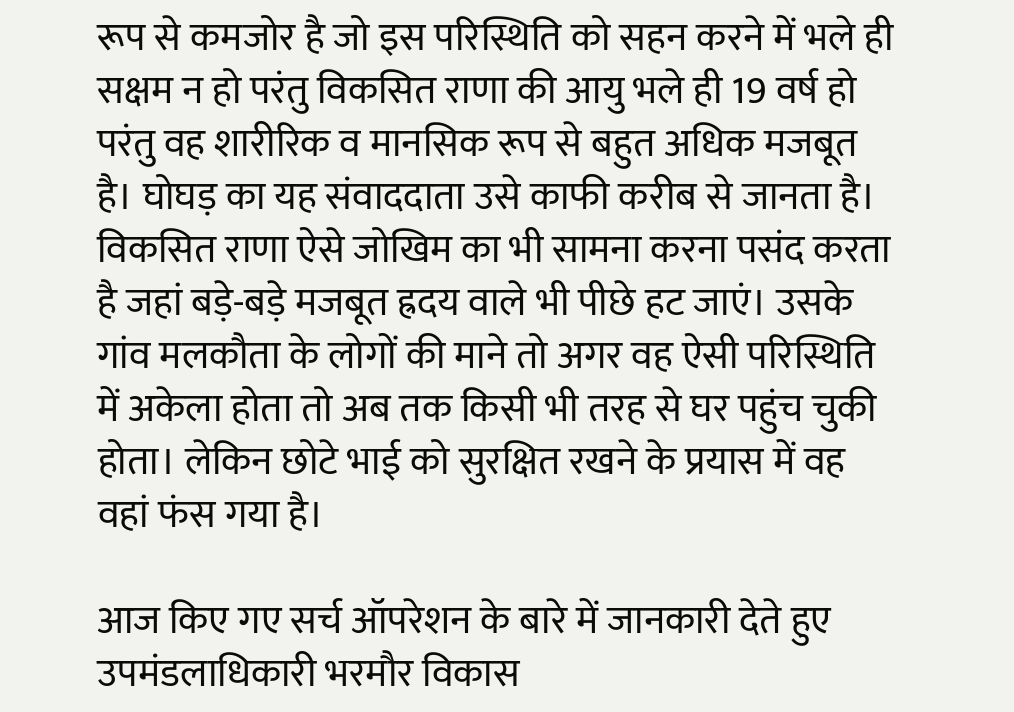रूप से कमजोर है जो इस परिस्थिति को सहन करने में भले ही सक्षम न हो परंतु विकसित राणा की आयु भले ही 19 वर्ष हो परंतु वह शारीरिक व मानसिक रूप से बहुत अधिक मजबूत है। घोघड़ का यह संवाददाता उसे काफी करीब से जानता है। विकसित राणा ऐसे जोखिम का भी सामना करना पसंद करता है जहां बड़े-बड़े मजबूत ह्रदय वाले भी पीछे हट जाएं। उसके गांव मलकौता के लोगों की माने तो अगर वह ऐसी परिस्थिति में अकेला होता तो अब तक किसी भी तरह से घर पहुंच चुकी होता। लेकिन छोटे भाई को सुरक्षित रखने के प्रयास में वह वहां फंस गया है।

आज किए गए सर्च ऑपरेशन के बारे में जानकारी देते हुए उपमंडलाधिकारी भरमौर विकास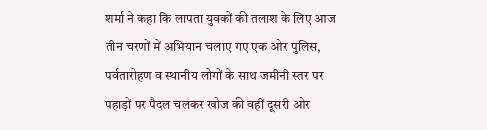शर्मा ने कहा कि लापता युवकों की तलाश के लिए आज तीन चरणों में अभियान चलाए गए एक ओर पुलिस, पर्वतारोहण व स्थानीय लोगों के साथ जमीनी स्तर पर पहाड़ों पर पैदल चलकर खोज की वहीं दूसरी ओर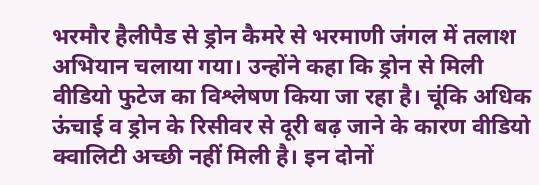भरमौर हैलीपैड से ड्रोन कैमरे से भरमाणी जंगल में तलाश अभियान चलाया गया। उन्होंने कहा कि ड्रोन से मिली वीडियो फुटेज का विश्लेषण किया जा रहा है। चूंकि अधिक ऊंचाई व ड्रोन के रिसीवर से दूरी बढ़ जाने के कारण वीडियो क्वालिटी अच्छी नहीं मिली है। इन दोनों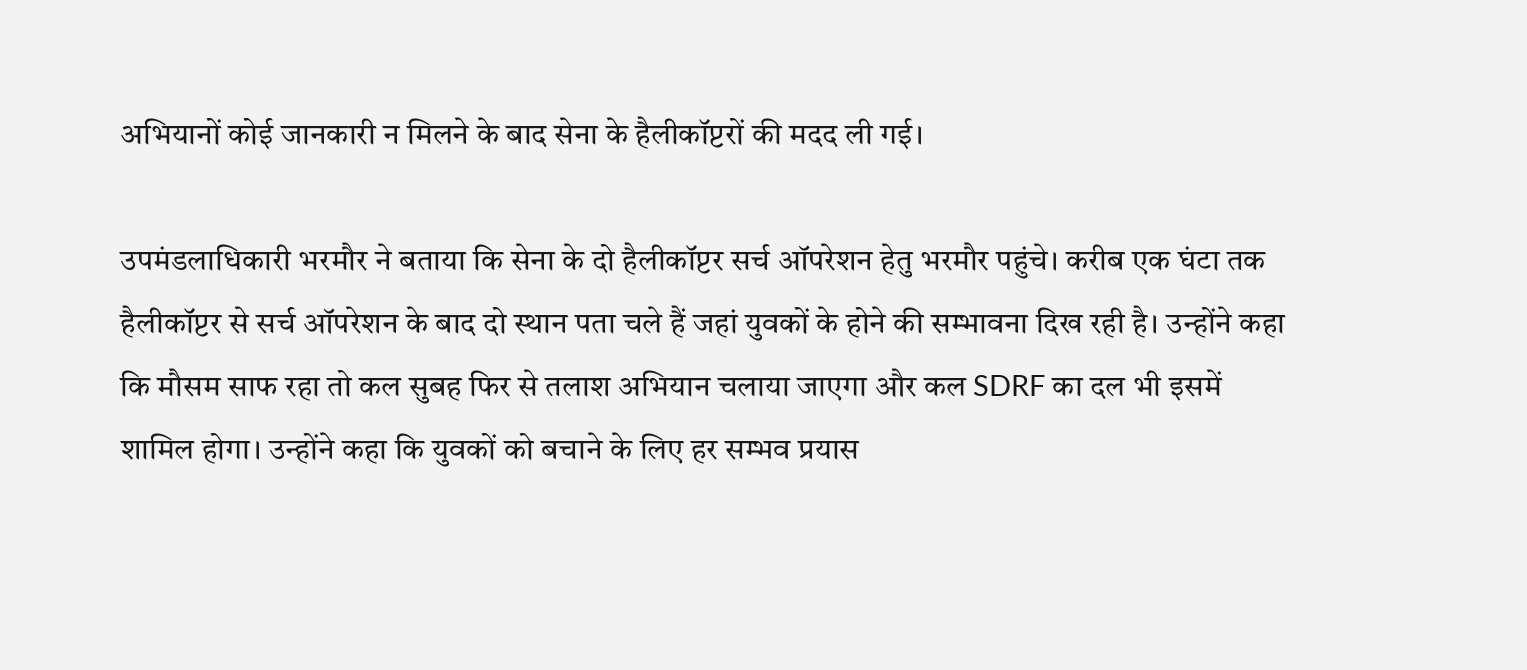अभियानों कोई जानकारी न मिलने के बाद सेना के हैलीकॉप्टरों की मदद ली गई।

उपमंडलाधिकारी भरमौर ने बताया कि सेना के दो हैलीकॉप्टर सर्च ऑपरेशन हेतु भरमौर पहुंचे। करीब एक घंटा तक हैलीकॉप्टर से सर्च ऑपरेशन के बाद दो स्थान पता चले हैं जहां युवकों के होने की सम्भावना दिख रही है। उन्होंने कहा कि मौसम साफ रहा तो कल सुबह फिर से तलाश अभियान चलाया जाएगा और कल SDRF का दल भी इसमें शामिल होगा। उन्होंने कहा कि युवकों को बचाने के लिए हर सम्भव प्रयास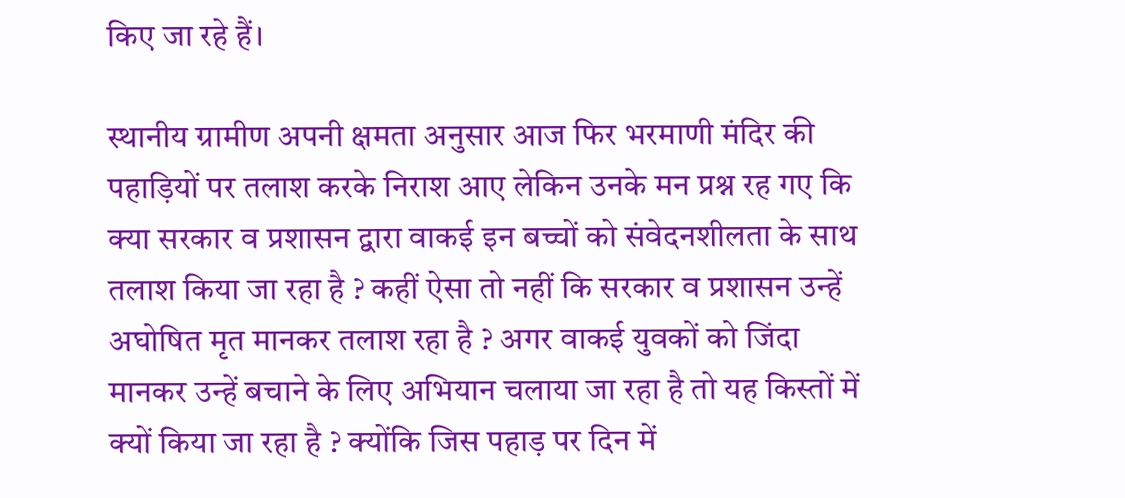किए जा रहे हैं।

स्थानीय ग्रामीण अपनी क्षमता अनुसार आज फिर भरमाणी मंदिर की पहाड़ियों पर तलाश करके निराश आए लेकिन उनके मन प्रश्न रह गए कि क्या सरकार व प्रशासन द्वारा वाकई इन बच्चों को संवेदनशीलता के साथ तलाश किया जा रहा है ? कहीं ऐसा तो नहीं कि सरकार व प्रशासन उन्हें अघोषित मृत मानकर तलाश रहा है ? अगर वाकई युवकों को जिंदा मानकर उन्हें बचाने के लिए अभियान चलाया जा रहा है तो यह किस्तों में क्यों किया जा रहा है ? क्योंकि जिस पहाड़ पर दिन में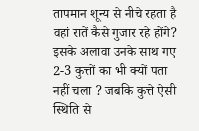तापमान शून्य से नीचे रहता है वहां रातें कैसे गुजार रहे होंगे? इसके अलावा उनके साथ गए 2-3 कुत्तों का भी क्यों पता नहीं चला ? जबकि कुत्ते ऐसी स्थिति से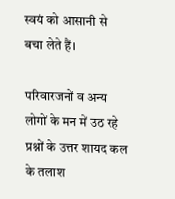स्वयं को आसानी से बचा लेते हैं।

परिवारजनों व अन्य लोगों के मन में उठ रहे प्रश्नों के उत्तर शायद कल के तलाश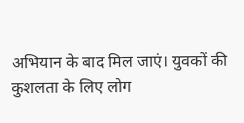अभियान के बाद मिल जाएं। युवकों की कुशलता के लिए लोग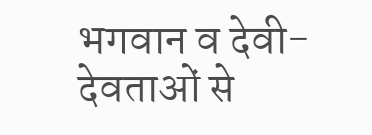भगवान व देवी-देवताओं से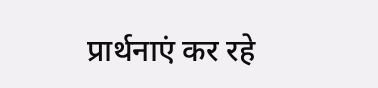प्रार्थनाएं कर रहे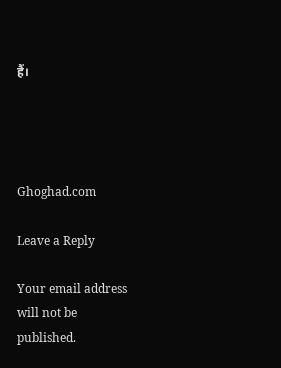हैं।




Ghoghad.com

Leave a Reply

Your email address will not be published.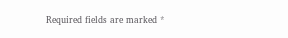Required fields are marked *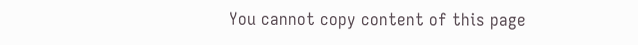You cannot copy content of this page